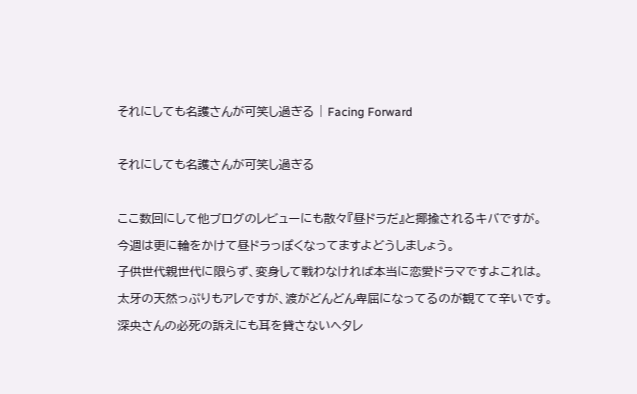それにしても名護さんが可笑し過ぎる | Facing Forward

それにしても名護さんが可笑し過ぎる

ここ数回にして他ブログのレビューにも散々『昼ドラだ』と揶揄されるキバですが。
今週は更に輪をかけて昼ドラっぽくなってますよどうしましょう。
子供世代親世代に限らず、変身して戦わなければ本当に恋愛ドラマですよこれは。
太牙の天然っぷりもアレですが、渡がどんどん卑屈になってるのが観てて辛いです。
深央さんの必死の訴えにも耳を貸さないヘタレ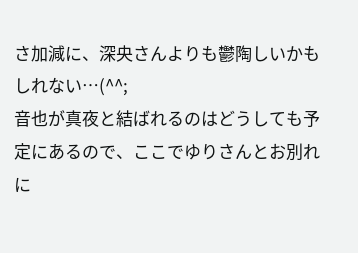さ加減に、深央さんよりも鬱陶しいかもしれない…(^^;
音也が真夜と結ばれるのはどうしても予定にあるので、ここでゆりさんとお別れに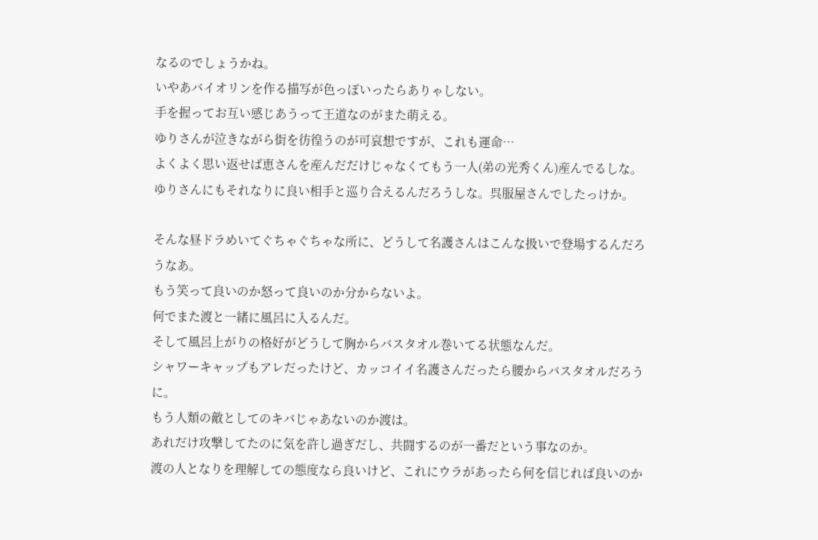なるのでしょうかね。
いやあバイオリンを作る描写が色っぽいったらありゃしない。
手を握ってお互い感じあうって王道なのがまた萌える。
ゆりさんが泣きながら街を彷徨うのが可哀想ですが、これも運命…
よくよく思い返せば恵さんを産んだだけじゃなくてもう一人(弟の光秀くん)産んでるしな。
ゆりさんにもそれなりに良い相手と巡り合えるんだろうしな。呉服屋さんでしたっけか。

そんな昼ドラめいてぐちゃぐちゃな所に、どうして名護さんはこんな扱いで登場するんだろうなあ。
もう笑って良いのか怒って良いのか分からないよ。
何でまた渡と一緒に風呂に入るんだ。
そして風呂上がりの格好がどうして胸からバスタオル巻いてる状態なんだ。
シャワーキャップもアレだったけど、カッコイイ名護さんだったら腰からバスタオルだろうに。
もう人類の敵としてのキバじゃあないのか渡は。
あれだけ攻撃してたのに気を許し過ぎだし、共闘するのが一番だという事なのか。
渡の人となりを理解しての態度なら良いけど、これにウラがあったら何を信じれば良いのか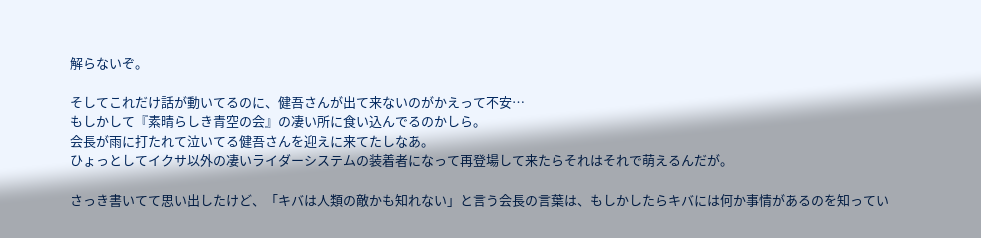解らないぞ。

そしてこれだけ話が動いてるのに、健吾さんが出て来ないのがかえって不安…
もしかして『素晴らしき青空の会』の凄い所に食い込んでるのかしら。
会長が雨に打たれて泣いてる健吾さんを迎えに来てたしなあ。
ひょっとしてイクサ以外の凄いライダーシステムの装着者になって再登場して来たらそれはそれで萌えるんだが。

さっき書いてて思い出したけど、「キバは人類の敵かも知れない」と言う会長の言葉は、もしかしたらキバには何か事情があるのを知ってい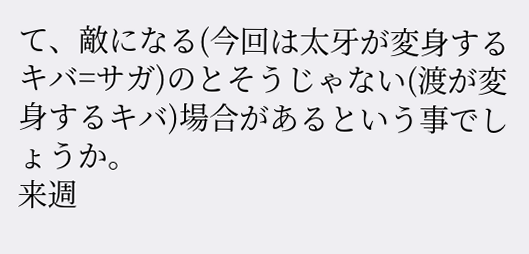て、敵になる(今回は太牙が変身するキバ=サガ)のとそうじゃない(渡が変身するキバ)場合があるという事でしょうか。
来週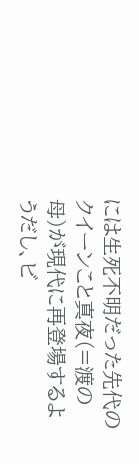には生死不明だった先代のクイーンこと真夜(=渡の母)が現代に再登場するようだし、ビ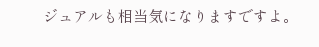ジュアルも相当気になりますですよ。